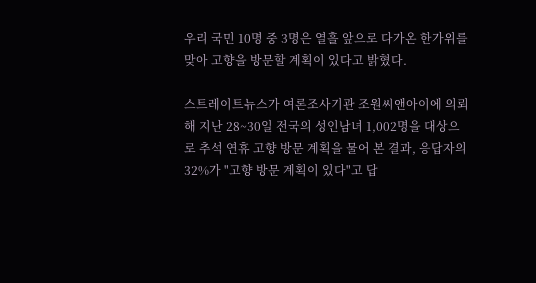우리 국민 10명 중 3명은 열흘 앞으로 다가온 한가위를 맞아 고향을 방문할 계획이 있다고 밝혔다.

스트레이트뉴스가 여론조사기관 조원씨앤아이에 의뢰해 지난 28~30일 전국의 성인남녀 1,002명을 대상으로 추석 연휴 고향 방문 계획을 물어 본 결과, 응답자의 32%가 "고향 방문 계획이 있다"고 답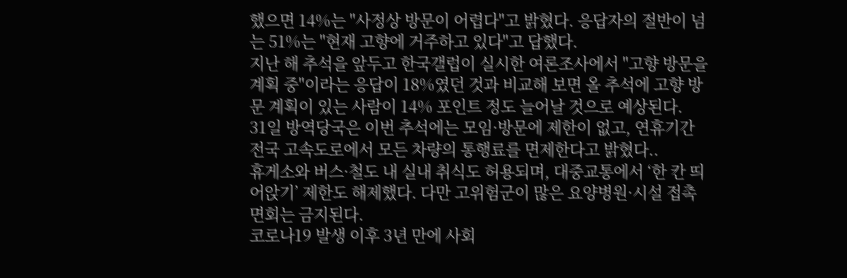했으면 14%는 "사정상 방문이 어렵다"고 밝혔다. 응답자의 절반이 넘는 51%는 "현재 고향에 거주하고 있다"고 답했다.
지난 해 추석을 앞두고 한국갤럽이 실시한 여론조사에서 "고향 방문을 계획 중"이라는 응답이 18%였던 것과 비교해 보면 올 추석에 고향 방문 계획이 있는 사람이 14% 포인트 정도 늘어날 것으로 예상된다.
31일 방역당국은 이번 추석에는 모임·방문에 제한이 없고, 연휴기간 전국 고속도로에서 모든 차량의 통행료를 면제한다고 밝혔다..
휴게소와 버스·철도 내 실내 취식도 허용되며, 대중교통에서 ‘한 칸 띄어앉기’ 제한도 해제했다. 다만 고위험군이 많은 요양병원·시설 접촉 면회는 금지된다.
코로나19 발생 이후 3년 만에 사회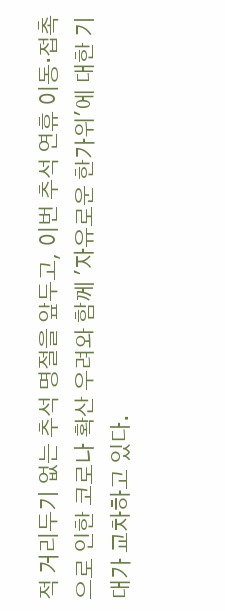적 거리두기 없는 추석 명절을 앞두고, 이번 추석 연휴 이동·접촉으로 인한 코로나 확산 우려와 함께 '자유로운 한가위'에 대한 기대가 교차하고 있다.